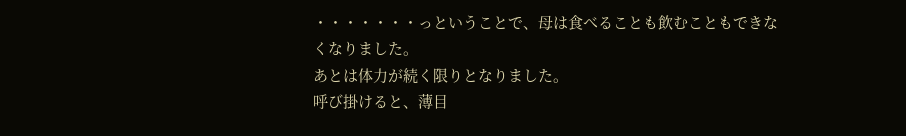・・・・・・・っということで、母は食べることも飲むこともできなくなりました。
あとは体力が続く限りとなりました。
呼び掛けると、薄目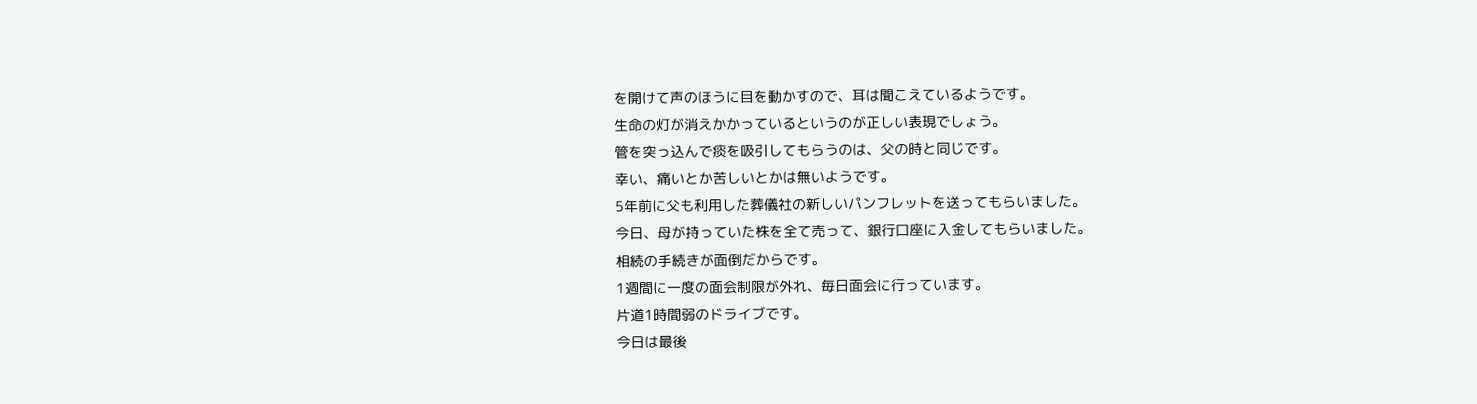を開けて声のほうに目を動かすので、耳は聞こえているようです。
生命の灯が消えかかっているというのが正しい表現でしょう。
管を突っ込んで痰を吸引してもらうのは、父の時と同じです。
幸い、痛いとか苦しいとかは無いようです。
5年前に父も利用した葬儀社の新しいパンフレットを送ってもらいました。
今日、母が持っていた株を全て売って、銀行口座に入金してもらいました。
相続の手続きが面倒だからです。
1週間に一度の面会制限が外れ、毎日面会に行っています。
片道1時間弱のドライブです。
今日は最後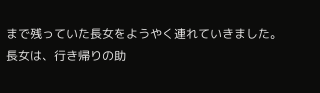まで残っていた長女をようやく連れていきました。
長女は、行き帰りの助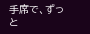手席で、ずっと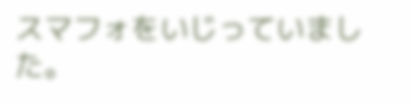スマフォをいじっていました。